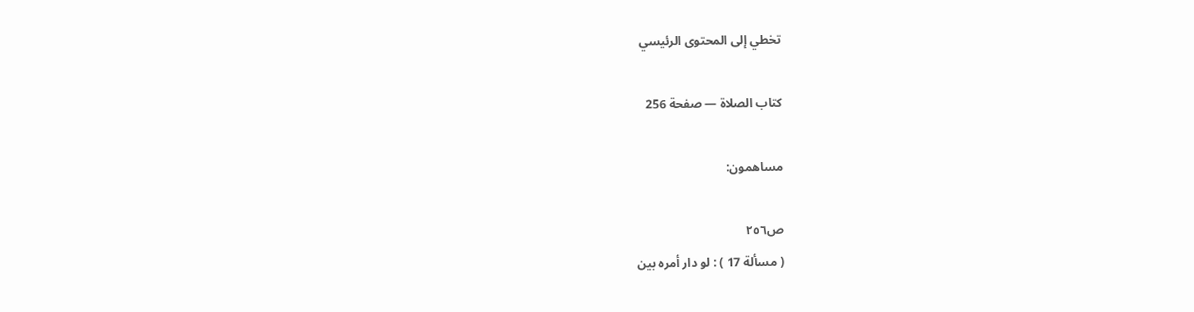تخطي إلى المحتوى الرئيسي

كتاب الصلاة — صفحة 256

مساهمون:

ص٢٥٦
( مسألة 17 ) : لو دار أمره بين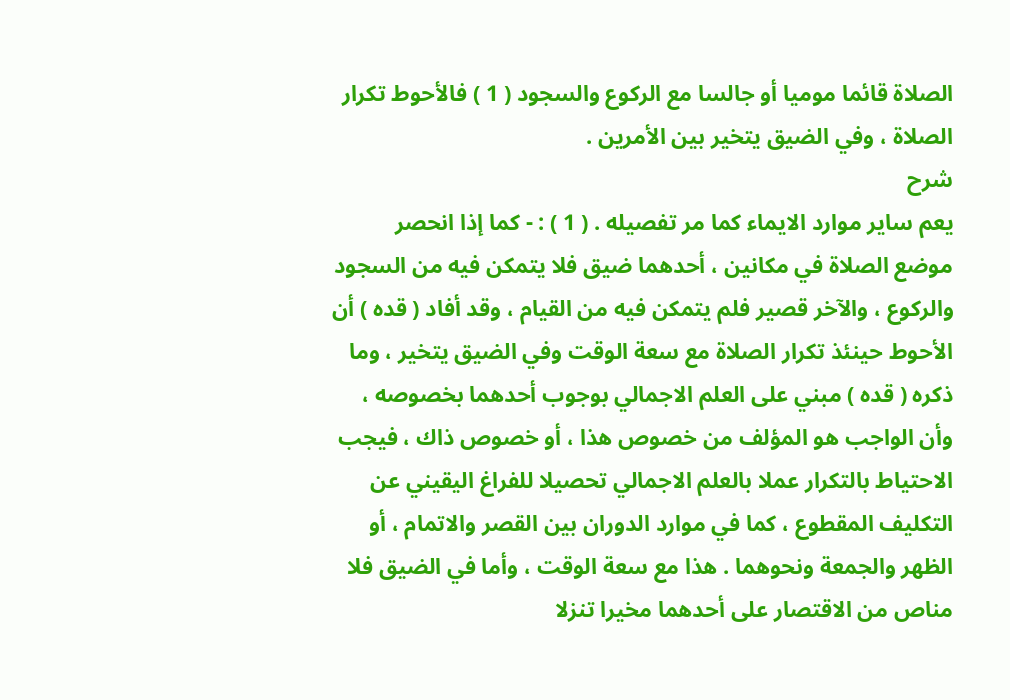الصلاة قائما موميا أو جالسا مع الركوع والسجود ( 1 ) فالأحوط تكرار الصلاة ، وفي الضيق يتخير بين الأمرين .
شرح
يعم ساير موارد الايماء كما مر تفصيله . ( 1 ) : - كما إذا انحصر موضع الصلاة في مكانين ، أحدهما ضيق فلا يتمكن فيه من السجود والركوع ، والآخر قصير فلم يتمكن فيه من القيام ، وقد أفاد ( قده ) أن الأحوط حينئذ تكرار الصلاة مع سعة الوقت وفي الضيق يتخير ، وما ذكره ( قده ) مبني على العلم الاجمالي بوجوب أحدهما بخصوصه ، وأن الواجب هو المؤلف من خصوص هذا ، أو خصوص ذاك ، فيجب الاحتياط بالتكرار عملا بالعلم الاجمالي تحصيلا للفراغ اليقيني عن التكليف المقطوع ، كما في موارد الدوران بين القصر والاتمام ، أو الظهر والجمعة ونحوهما . هذا مع سعة الوقت ، وأما في الضيق فلا مناص من الاقتصار على أحدهما مخيرا تنزلا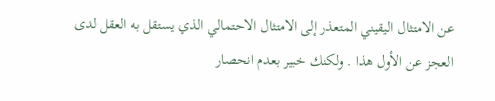عن الامتثال اليقيني المتعذر إلى الامتثال الاحتمالي الذي يستقل به العقل لدى العجز عن الأول هذا . ولكنك خبير بعدم انحصار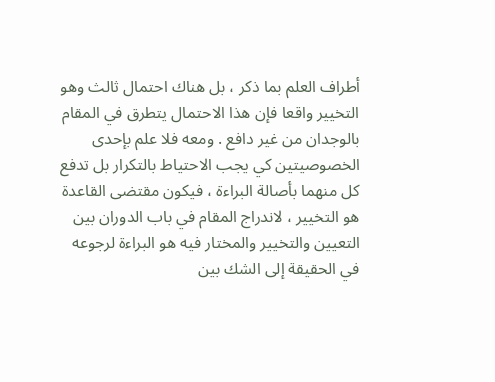أطراف العلم بما ذكر ، بل هناك احتمال ثالث وهو التخيير واقعا فإن هذا الاحتمال يتطرق في المقام بالوجدان من غير دافع . ومعه فلا علم بإحدى الخصوصيتين كي يجب الاحتياط بالتكرار بل تدفع كل منهما بأصالة البراءة ، فيكون مقتضى القاعدة هو التخيير ، لاندراج المقام في باب الدوران بين التعيين والتخيير والمختار فيه هو البراءة لرجوعه في الحقيقة إلى الشك بين